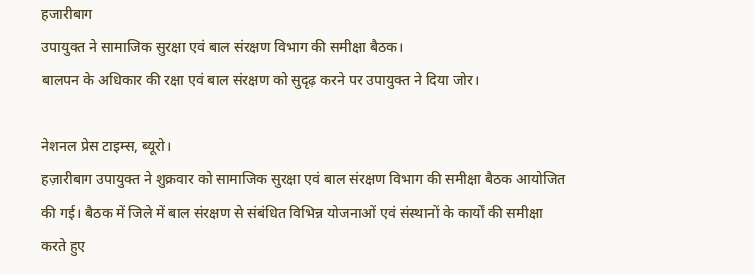हजारीबाग
उपायुक्त ने सामाजिक सुरक्षा एवं बाल संरक्षण विभाग की समीक्षा बैठक।
बालपन के अधिकार की रक्षा एवं बाल संरक्षण को सुदृढ़ करने पर उपायुक्त ने दिया जोर।

नेशनल प्रेस टाइम्स, ब्यूरो।
हज़ारीबाग उपायुक्त ने शुक्रवार को सामाजिक सुरक्षा एवं बाल संरक्षण विभाग की समीक्षा बैठक आयोजित की गई। बैठक में जिले में बाल संरक्षण से संबंधित विभिन्न योजनाओं एवं संस्थानों के कार्यों की समीक्षा करते हुए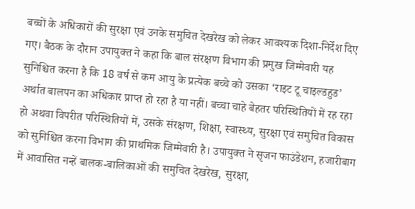बच्चों के अधिकारों की सुरक्षा एवं उनके समुचित देखरेख को लेकर आवश्यक दिशा-निर्देश दिए गए। बैठक के दौरान उपायुक्त ने कहा कि बाल संरक्षण विभाग की प्रमुख जिम्मेवारी यह सुनिश्चित करना है कि 18 वर्ष से कम आयु के प्रत्येक बच्चे को उसका ‘राइट टू चाइल्डहुड’ अर्थात बालपन का अधिकार प्राप्त हो रहा है या नहीं। बच्चा चाहे बेहतर परिस्थितियों में रह रहा हो अथवा विपरीत परिस्थितियों में, उसके संरक्षण, शिक्षा, स्वास्थ्य, सुरक्षा एवं समुचित विकास को सुनिश्चित करना विभाग की प्राथमिक जिम्मेवारी है। उपायुक्त ने सृजन फाउंडेशन, हजारीबाग में आवासित नन्हें बालक-बालिकाओं की समुचित देखरेख, सुरक्षा,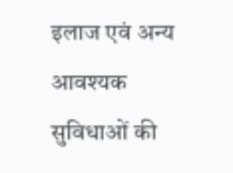इलाज एवं अन्य आवश्यक सुविधाओं की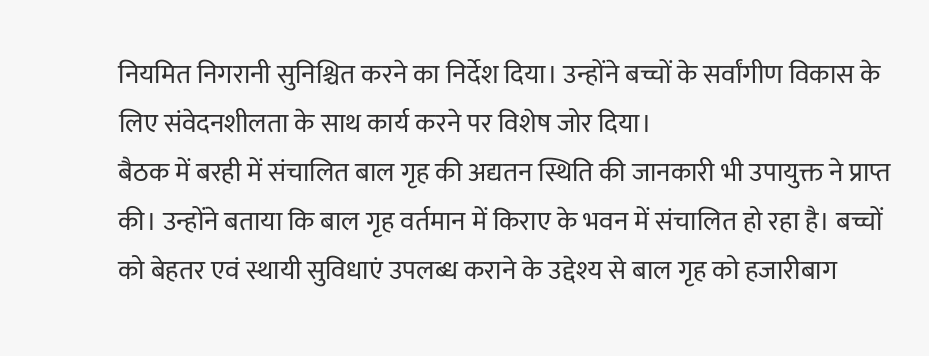नियमित निगरानी सुनिश्चित करने का निर्देश दिया। उन्होंने बच्चों के सर्वांगीण विकास के लिए संवेदनशीलता के साथ कार्य करने पर विशेष जोर दिया।
बैठक में बरही में संचालित बाल गृह की अद्यतन स्थिति की जानकारी भी उपायुक्त ने प्राप्त की। उन्होंने बताया कि बाल गृह वर्तमान में किराए के भवन में संचालित हो रहा है। बच्चों को बेहतर एवं स्थायी सुविधाएं उपलब्ध कराने के उद्देश्य से बाल गृह को हजारीबाग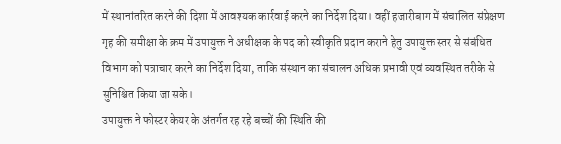में स्थानांतरित करने की दिशा में आवश्यक कार्रवाई करने का निर्देश दिया। वहीं हजारीबाग में संचालित संप्रेक्षण गृह की समीक्षा के क्रम में उपायुक्त ने अधीक्षक के पद को स्वीकृति प्रदान कराने हेतु उपायुक्त स्तर से संबंधित विभाग को पत्राचार करने का निर्देश दिया, ताकि संस्थान का संचालन अधिक प्रभावी एवं व्यवस्थित तरीके से सुनिश्चित किया जा सके।
उपायुक्त ने फोस्टर केयर के अंतर्गत रह रहे बच्चों की स्थिति की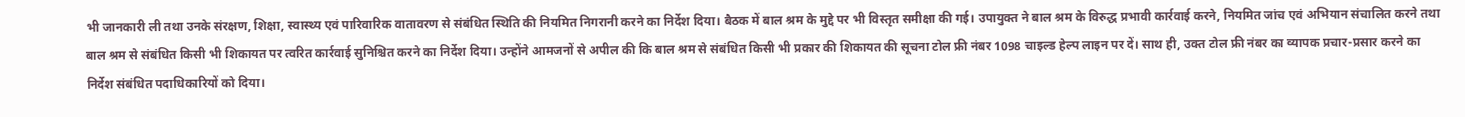भी जानकारी ली तथा उनके संरक्षण, शिक्षा, स्वास्थ्य एवं पारिवारिक वातावरण से संबंधित स्थिति की नियमित निगरानी करने का निर्देश दिया। बैठक में बाल श्रम के मुद्दे पर भी विस्तृत समीक्षा की गई। उपायुक्त ने बाल श्रम के विरुद्ध प्रभावी कार्रवाई करने, नियमित जांच एवं अभियान संचालित करने तथा बाल श्रम से संबंधित किसी भी शिकायत पर त्वरित कार्रवाई सुनिश्चित करने का निर्देश दिया। उन्होंने आमजनों से अपील की कि बाल श्रम से संबंधित किसी भी प्रकार की शिकायत की सूचना टोल फ्री नंबर 1098 चाइल्ड हेल्प लाइन पर दें। साथ ही, उक्त टोल फ्री नंबर का व्यापक प्रचार-प्रसार करने का निर्देश संबंधित पदाधिकारियों को दिया।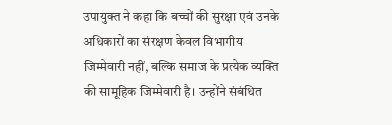उपायुक्त ने कहा कि बच्चों की सुरक्षा एवं उनके अधिकारों का संरक्षण केवल विभागीय जिम्मेवारी नहीं, बल्कि समाज के प्रत्येक व्यक्ति की सामूहिक जिम्मेवारी है। उन्होंने संबंधित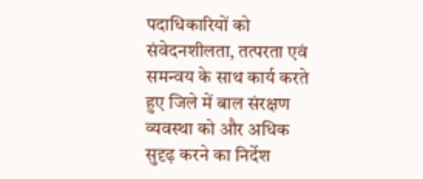पदाधिकारियों को संवेदनशीलता, तत्परता एवं समन्वय के साथ कार्य करते हुए जिले में बाल संरक्षण व्यवस्था को और अधिक सुदृढ़ करने का निर्देश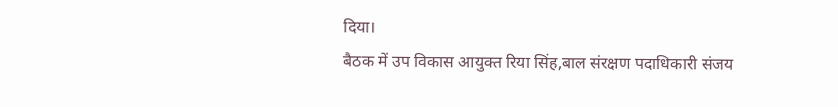दिया।
बैठक में उप विकास आयुक्त रिया सिंह,बाल संरक्षण पदाधिकारी संजय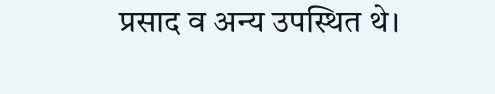प्रसाद व अन्य उपस्थित थे।